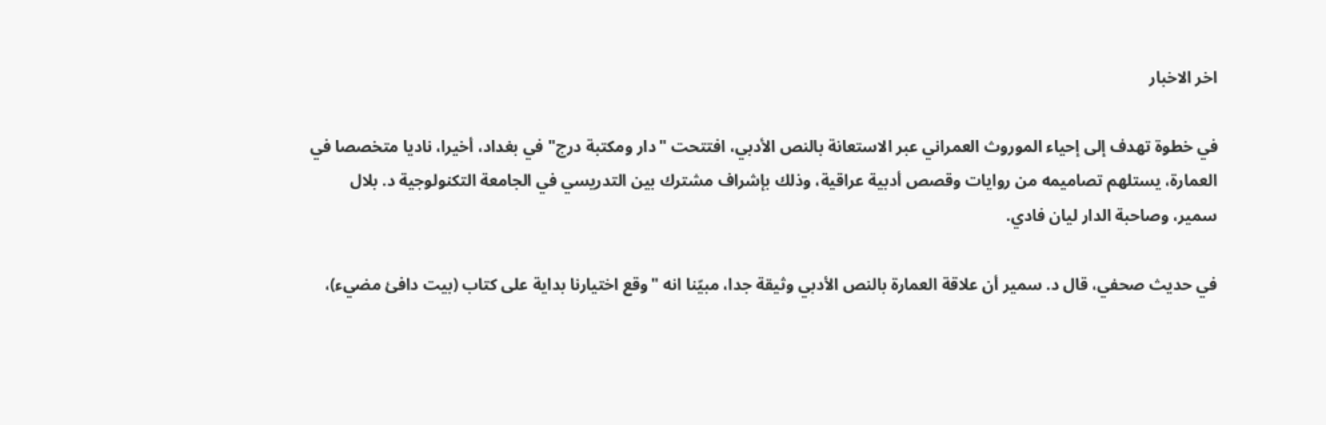اخر الاخبار

في خطوة تهدف إلى إحياء الموروث العمراني عبر الاستعانة بالنص الأدبي، افتتحت "دار ومكتبة درج" في بغداد، أخيرا، ناديا متخصصا في العمارة، يستلهم تصاميمه من روايات وقصص أدبية عراقية، وذلك بإشراف مشترك بين التدريسي في الجامعة التكنولوجية د. بلال سمير، وصاحبة الدار ليان فادي.

في حديث صحفي، قال د. سمير أن علاقة العمارة بالنص الأدبي وثيقة جدا، مبيّنا انه "وقع اختيارنا بداية على كتاب (بيت دافئ مضيء)،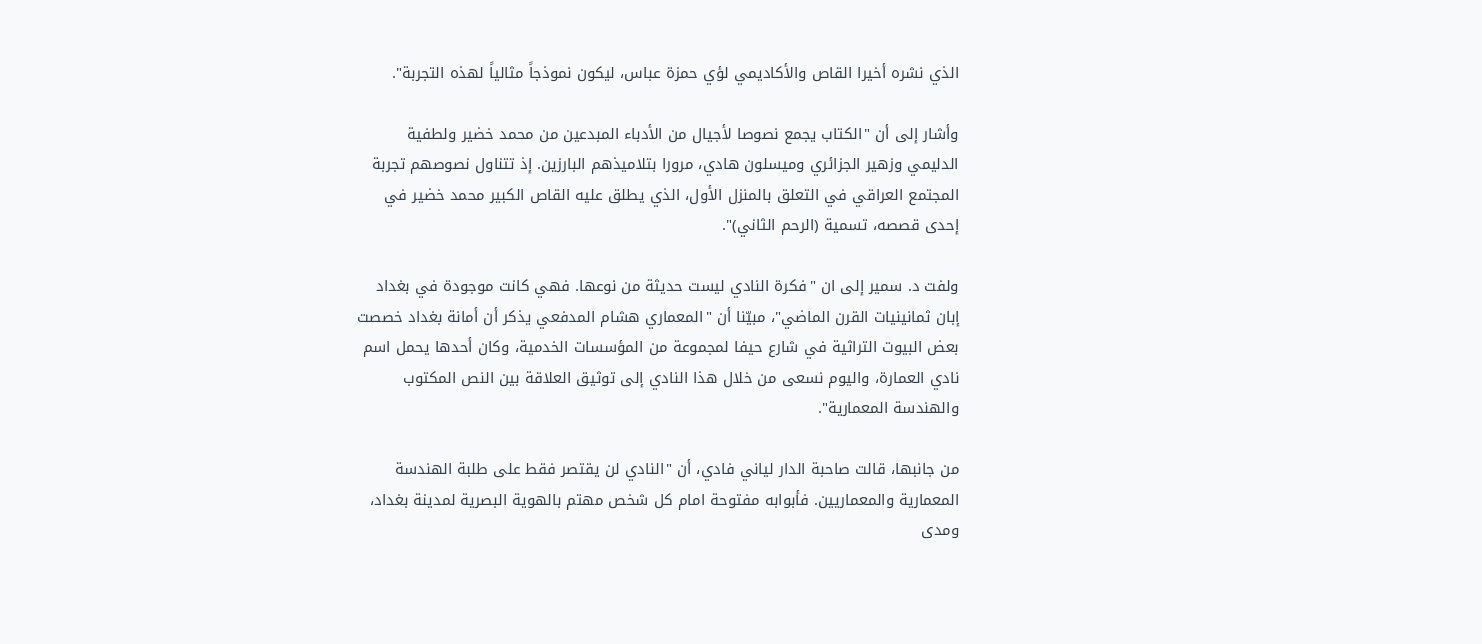الذي نشره أخيرا القاص والأكاديمي لؤي حمزة عباس، ليكون نموذجاً مثالياً لهذه التجربة".

وأشار إلى أن "الكتاب يجمع نصوصا لأجيال من الأدباء المبدعين من محمد خضير ولطفية الدليمي وزهير الجزائري وميسلون هادي، مرورا بتلاميذهم البارزين. إذ تتناول نصوصهم تجربة المجتمع العراقي في التعلق بالمنزل الأول، الذي يطلق عليه القاص الكبير محمد خضير في إحدى قصصه، تسمية (الرحم الثاني)".

ولفت د. سمير إلى ان "فكرة النادي ليست حديثة من نوعها. فهي كانت موجودة في بغداد إبان ثمانينيات القرن الماضي"، مبيّنا أن "المعماري هشام المدفعي يذكر أن أمانة بغداد خصصت بعض البيوت التراثية في شارع حيفا لمجموعة من المؤسسات الخدمية، وكان أحدها يحمل اسم نادي العمارة، واليوم نسعى من خلال هذا النادي إلى توثيق العلاقة بين النص المكتوب والهندسة المعمارية".

من جانبها، قالت صاحبة الدار لياني فادي، أن "النادي لن يقتصر فقط على طلبة الهندسة المعمارية والمعماريين. فأبوابه مفتوحة امام كل شخص مهتم بالهوية البصرية لمدينة بغداد، ومدى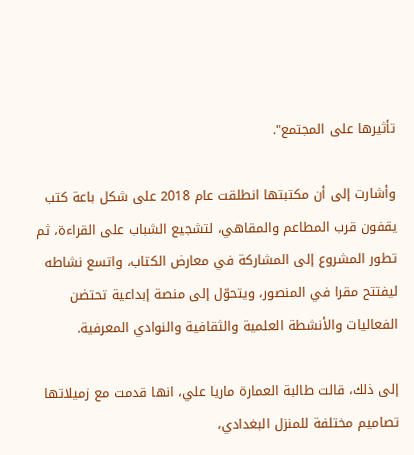تأثيرها على المجتمع".

وأشارت إلى أن مكتبتها انطلقت عام 2018 على شكل باعة كتب يقفون قرب المطاعم والمقاهي، لتشجيع الشباب على القراءة، ثم تطور المشروع إلى المشاركة في معارض الكتاب، واتسع نشاطه ليفتتح مقرا في المنصور، ويتحوّل إلى منصة إبداعية تحتضن الفعاليات والأنشطة العلمية والثقافية والنوادي المعرفية.

إلى ذلك، قالت طالبة العمارة ماريا علي، انها قدمت مع زميلاتها تصاميم مختلفة للمنزل البغدادي،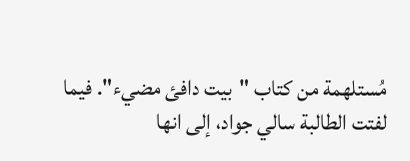مُستلهمة من كتاب "بيت دافئ مضيء". فيما لفتت الطالبة سالي جواد، إلى انها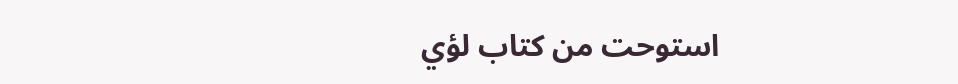استوحت من كتاب لؤي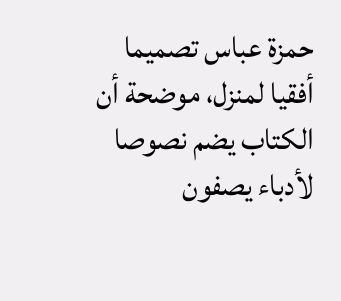حمزة عباس تصميما أفقيا لمنزل، موضحة أن الكتاب يضم نصوصا لأدباء يصفون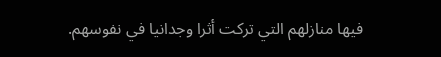فيها منازلهم التي تركت أثرا وجدانيا في نفوسهم.